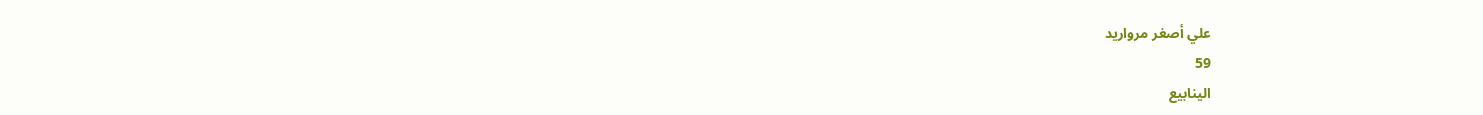علي أصغر مرواريد
59
الينابيع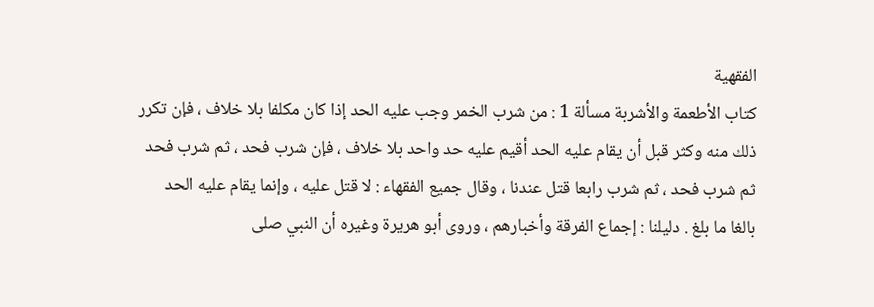الفقهية
كتاب الأطعمة والأشربة مسألة 1 : من شرب الخمر وجب عليه الحد إذا كان مكلفا بلا خلاف ، فإن تكرر ذلك منه وكثر قبل أن يقام عليه الحد أقيم عليه حد واحد بلا خلاف ، فإن شرب فحد ، ثم شرب فحد ثم شرب فحد ، ثم شرب رابعا قتل عندنا ، وقال جميع الفقهاء : لا قتل عليه ، وإنما يقام عليه الحد بالغا ما بلغ . دليلنا : إجماع الفرقة وأخبارهم ، وروى أبو هريرة وغيره أن النبي صلى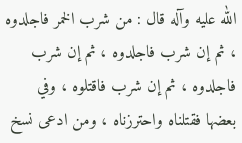الله عليه وآله قال : من شرب الخمر فاجلدوه ، ثم إن شرب فاجلدوه ، ثم إن شرب فاجلدوه ، ثم إن شرب فاقتلوه ، وفي بعضها فقتلناه واحترزناه ، ومن ادعى نسخ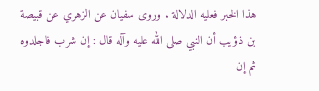هذا الخبر فعليه الدلالة . وروى سفيان عن الزهري عن قبيصة بن ذؤيب أن النبي صلى الله عليه وآله قال : إن شرب فاجلدوه ثم إن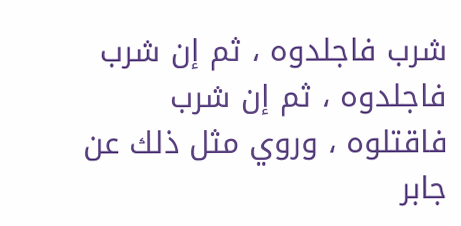شرب فاجلدوه ، ثم إن شرب فاجلدوه ، ثم إن شرب فاقتلوه ، وروي مثل ذلك عن جابر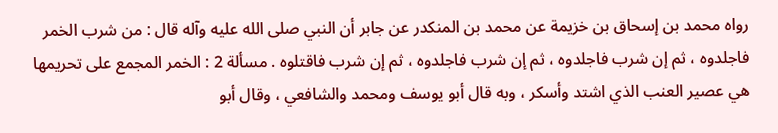رواه محمد بن إسحاق بن خزيمة عن محمد بن المنكدر عن جابر أن النبي صلى الله عليه وآله قال : من شرب الخمر فاجلدوه ، ثم إن شرب فاجلدوه ، ثم إن شرب فاجلدوه ، ثم إن شرب فاقتلوه . مسألة 2 : الخمر المجمع على تحريمها هي عصير العنب الذي اشتد وأسكر ، وبه قال أبو يوسف ومحمد والشافعي ، وقال أبو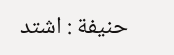حنيفة : اشتد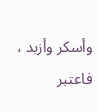وأسكر وأزبد ، فاعتبر